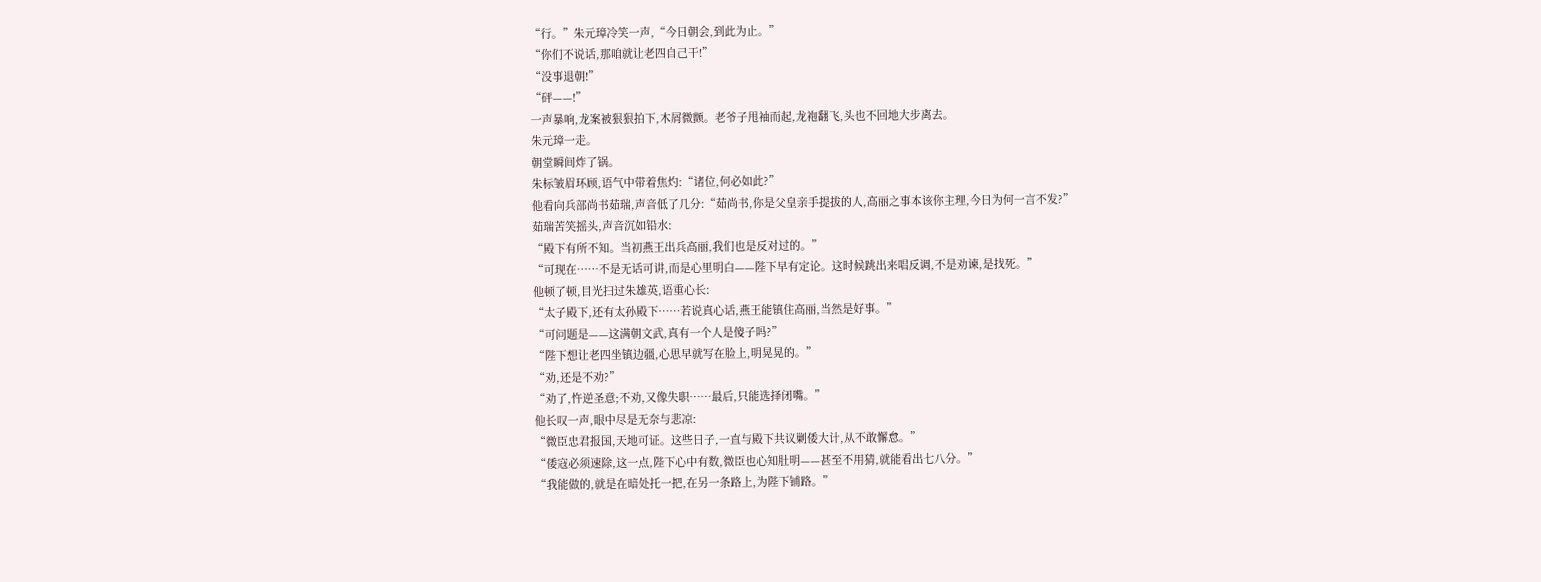“行。”朱元璋冷笑一声,“今日朝会,到此为止。”
“你们不说话,那咱就让老四自己干!”
“没事退朝!”
“砰——!”
一声暴响,龙案被狠狠拍下,木屑微颤。老爷子甩袖而起,龙袍翻飞,头也不回地大步离去。
朱元璋一走。
朝堂瞬间炸了锅。
朱标皱眉环顾,语气中带着焦灼:“诸位,何必如此?”
他看向兵部尚书茹瑞,声音低了几分:“茹尚书,你是父皇亲手提拔的人,高丽之事本该你主理,今日为何一言不发?”
茹瑞苦笑摇头,声音沉如铅水:
“殿下有所不知。当初燕王出兵高丽,我们也是反对过的。”
“可现在……不是无话可讲,而是心里明白——陛下早有定论。这时候跳出来唱反调,不是劝谏,是找死。”
他顿了顿,目光扫过朱雄英,语重心长:
“太子殿下,还有太孙殿下……若说真心话,燕王能镇住高丽,当然是好事。”
“可问题是——这满朝文武,真有一个人是傻子吗?”
“陛下想让老四坐镇边疆,心思早就写在脸上,明晃晃的。”
“劝,还是不劝?”
“劝了,忤逆圣意;不劝,又像失职……最后,只能选择闭嘴。”
他长叹一声,眼中尽是无奈与悲凉:
“微臣忠君报国,天地可证。这些日子,一直与殿下共议剿倭大计,从不敢懈怠。”
“倭寇必须速除,这一点,陛下心中有数,微臣也心知肚明——甚至不用猜,就能看出七八分。”
“我能做的,就是在暗处托一把,在另一条路上,为陛下铺路。”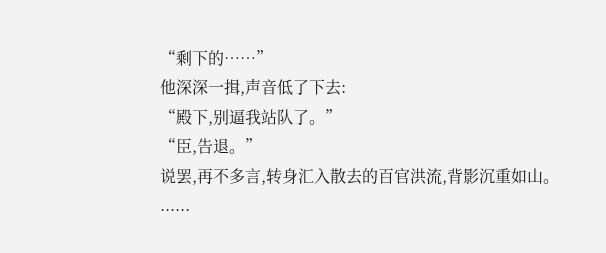“剩下的……”
他深深一揖,声音低了下去:
“殿下,别逼我站队了。”
“臣,告退。”
说罢,再不多言,转身汇入散去的百官洪流,背影沉重如山。
......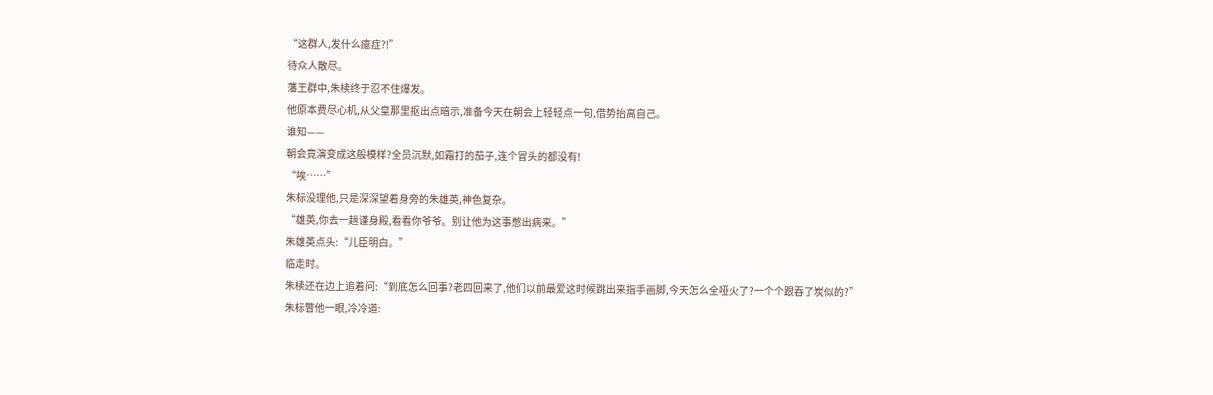“这群人,发什么癔症?!”
待众人散尽。
藩王群中,朱椟终于忍不住爆发。
他原本费尽心机,从父皇那里抠出点暗示,准备今天在朝会上轻轻点一句,借势抬高自己。
谁知——
朝会竟演变成这般模样?全员沉默,如霜打的茄子,连个冒头的都没有!
“唉……”
朱标没理他,只是深深望着身旁的朱雄英,神色复杂。
“雄英,你去一趟谨身殿,看看你爷爷。别让他为这事憋出病来。”
朱雄英点头:“儿臣明白。”
临走时。
朱椟还在边上追着问:“到底怎么回事?老四回来了,他们以前最爱这时候跳出来指手画脚,今天怎么全哑火了?一个个跟吞了炭似的?”
朱标瞥他一眼,冷冷道: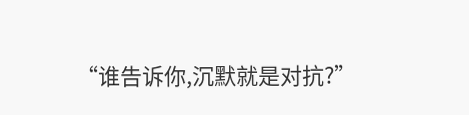“谁告诉你,沉默就是对抗?”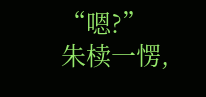“嗯?”
朱椟一愣,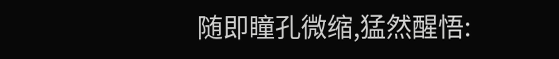随即瞳孔微缩,猛然醒悟: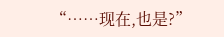“……现在,也是?”